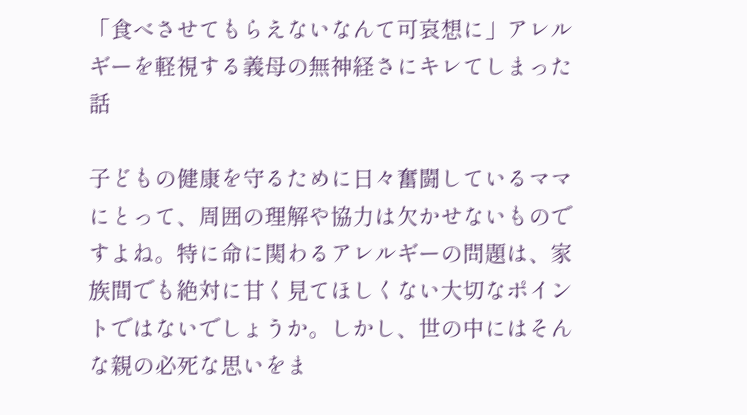「食べさせてもらえないなんて可哀想に」アレルギーを軽視する義母の無神経さにキレてしまった話

子どもの健康を守るために日々奮闘しているママにとって、周囲の理解や協力は欠かせないものですよね。特に命に関わるアレルギーの問題は、家族間でも絶対に甘く見てほしくない大切なポイントではないでしょうか。しかし、世の中にはそんな親の必死な思いをま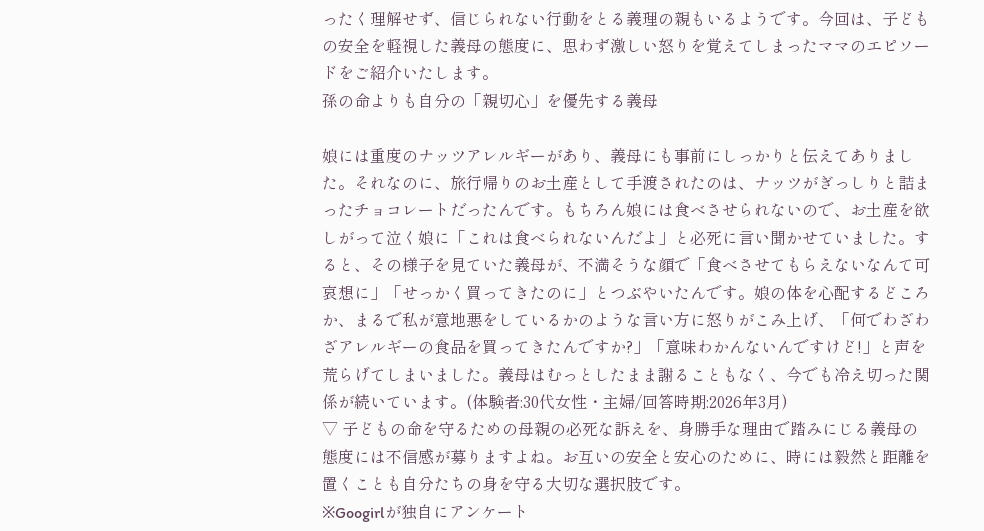ったく理解せず、信じられない行動をとる義理の親もいるようです。今回は、子どもの安全を軽視した義母の態度に、思わず激しい怒りを覚えてしまったママのエピソードをご紹介いたします。
孫の命よりも自分の「親切心」を優先する義母

娘には重度のナッツアレルギーがあり、義母にも事前にしっかりと伝えてありました。それなのに、旅行帰りのお土産として手渡されたのは、ナッツがぎっしりと詰まったチョコレートだったんです。もちろん娘には食べさせられないので、お土産を欲しがって泣く娘に「これは食べられないんだよ」と必死に言い聞かせていました。すると、その様子を見ていた義母が、不満そうな顔で「食べさせてもらえないなんて可哀想に」「せっかく買ってきたのに」とつぶやいたんです。娘の体を心配するどころか、まるで私が意地悪をしているかのような言い方に怒りがこみ上げ、「何でわざわざアレルギーの食品を買ってきたんですか?」「意味わかんないんですけど!」と声を荒らげてしまいました。義母はむっとしたまま謝ることもなく、今でも冷え切った関係が続いています。(体験者:30代女性・主婦/回答時期:2026年3月)
▽ 子どもの命を守るための母親の必死な訴えを、身勝手な理由で踏みにじる義母の態度には不信感が募りますよね。お互いの安全と安心のために、時には毅然と距離を置くことも自分たちの身を守る大切な選択肢です。
※Googirlが独自にアンケート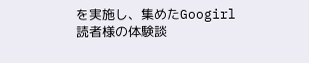を実施し、集めたGoogirl読者様の体験談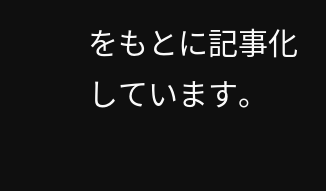をもとに記事化しています。